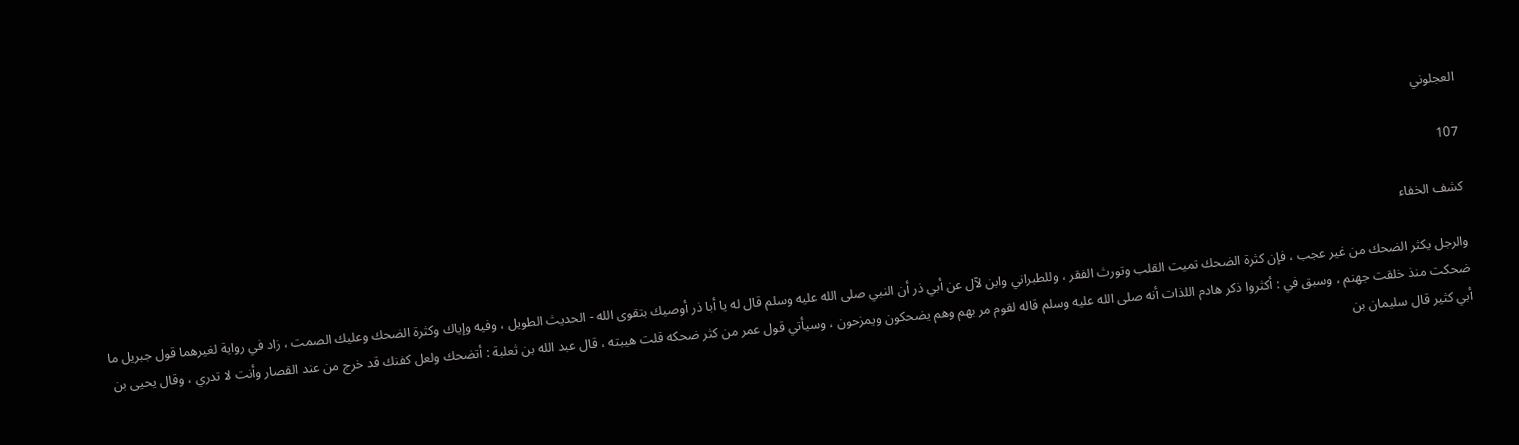العجلوني

107

كشف الخفاء

والرجل يكثر الضحك من غير عجب ، فإن كثرة الضحك تميت القلب وتورث الفقر ، وللطبراني وابن لآل عن أبي ذر أن النبي صلى الله عليه وسلم قال له يا أبا ذر أوصيك بتقوى الله - الحديث الطويل ، وفيه وإياك وكثرة الضحك وعليك الصمت ، زاد في رواية لغيرهما قول جبريل ما ضحكت منذ خلقت جهنم ، وسبق في : أكثروا ذكر هادم اللذات أنه صلى الله عليه وسلم قاله لقوم مر بهم وهم يضحكون ويمزحون ، وسيأتي قول عمر من كثر ضحكه قلت هيبته ، قال عبد الله بن ثعلبة : أتضحك ولعل كفنك قد خرج من عند القصار وأنت لا تدري ، وقال يحيى بن أبي كثير قال سليمان بن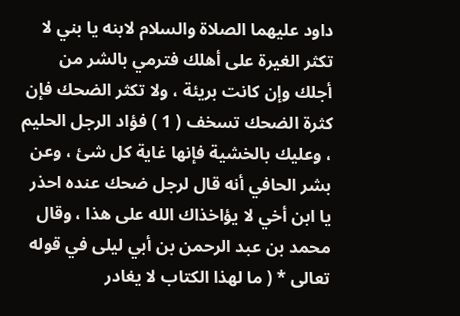داود عليهما الصلاة والسلام لابنه يا بني لا تكثر الغيرة على أهلك فترمي بالشر من أجلك وإن كانت بريئة ، ولا تكثر الضحك فإن كثرة الضحك تسخف ( 1 ) فؤاد الرجل الحليم ، وعليك بالخشية فإنها غاية كل شئ ، وعن بشر الحافي أنه قال لرجل ضحك عنده احذر يا ابن أخي لا يؤاخذاك الله على هذا ، وقال محمد بن عبد الرحمن بن أبي ليلى في قوله تعالى * ( ما لهذا الكتاب لا يغادر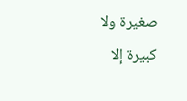صغيرة ولا كبيرة إلا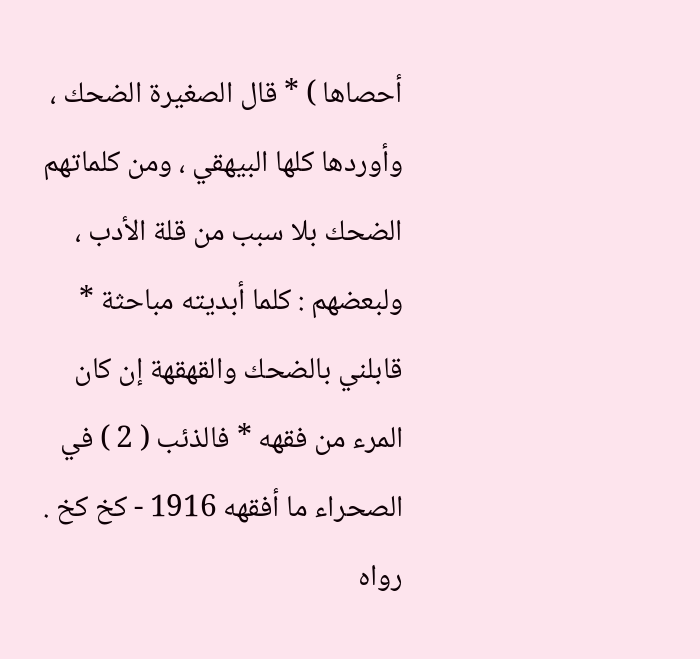أحصاها ) * قال الصغيرة الضحك ، وأوردها كلها البيهقي ، ومن كلماتهم الضحك بلا سبب من قلة الأدب ، ولبعضهم : كلما أبديته مباحثة * قابلني بالضحك والقهقهة إن كان المرء من فقهه * فالذئب ( 2 ) في الصحراء ما أفقهه 1916 - كخ كخ . رواه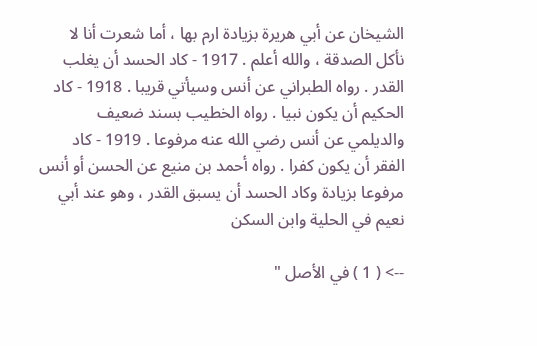الشيخان عن أبي هريرة بزيادة ارم بها ، أما شعرت أنا لا نأكل الصدقة ، والله أعلم . 1917 - كاد الحسد أن يغلب القدر . رواه الطبراني عن أنس وسيأتي قريبا . 1918 - كاد الحكيم أن يكون نبيا . رواه الخطيب بسند ضعيف والديلمي عن أنس رضي الله عنه مرفوعا . 1919 - كاد الفقر أن يكون كفرا . رواه أحمد بن منيع عن الحسن أو أنس مرفوعا بزيادة وكاد الحسد أن يسبق القدر ، وهو عند أبي نعيم في الحلية وابن السكن

--> ( 1 ) في الأصل "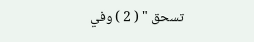تسحق " ( 2 ) وفي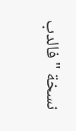نسخة " فالدب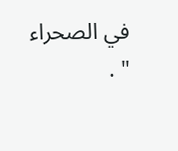في الصحراء " .